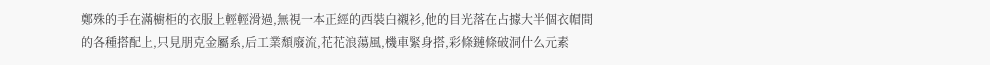鄭殊的手在滿櫥柜的衣服上輕輕滑過,無視一本正經的西裝白襯衫,他的目光落在占據大半個衣帽間的各種搭配上,只見朋克金屬系,后工業頹廢流,花花浪蕩風,機車緊身搭,彩條鏈條破洞什么元素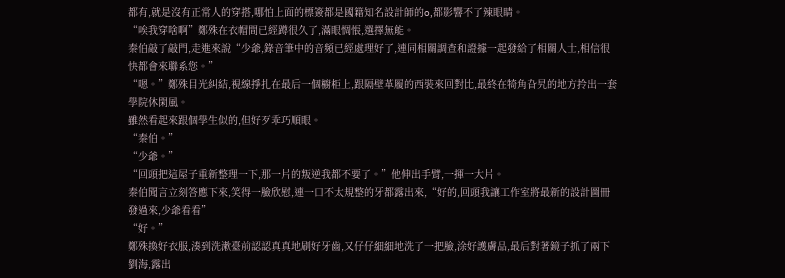都有,就是沒有正常人的穿搭,哪怕上面的標簽都是國籍知名設計師的o,都影響不了辣眼睛。
“唉我穿啥啊”鄭殊在衣帽間已經蹲很久了,滿眼惆悵,選擇無能。
秦伯敲了敲門,走進來說“少爺,錄音筆中的音頻已經處理好了,連同相關調查和證據一起發給了相關人士,相信很快都會來聯系您。”
“嗯。”鄭殊目光糾結,視線掙扎在最后一個櫥柜上,跟隔壁革履的西裝來回對比,最終在犄角旮旯的地方拎出一套學院休閑風。
雖然看起來跟個學生似的,但好歹乖巧順眼。
“秦伯。”
“少爺。”
“回頭把這屋子重新整理一下,那一片的叛逆我都不要了。”他伸出手臂,一揮一大片。
秦伯聞言立刻答應下來,笑得一臉欣慰,連一口不太規整的牙都露出來,“好的,回頭我讓工作室將最新的設計圖冊發過來,少爺看看”
“好。”
鄭殊換好衣服,湊到洗漱臺前認認真真地刷好牙齒,又仔仔細細地洗了一把臉,涂好護膚品,最后對著鏡子抓了兩下劉海,露出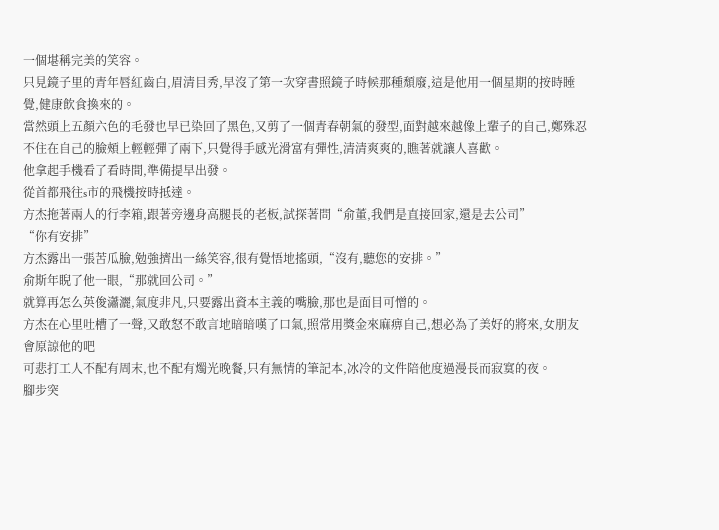一個堪稱完美的笑容。
只見鏡子里的青年唇紅齒白,眉清目秀,早沒了第一次穿書照鏡子時候那種頹廢,這是他用一個星期的按時睡覺,健康飲食換來的。
當然頭上五顏六色的毛發也早已染回了黑色,又剪了一個青春朝氣的發型,面對越來越像上輩子的自己,鄭殊忍不住在自己的臉頰上輕輕彈了兩下,只覺得手感光滑富有彈性,清清爽爽的,瞧著就讓人喜歡。
他拿起手機看了看時間,準備提早出發。
從首都飛往s市的飛機按時抵達。
方杰拖著兩人的行李箱,跟著旁邊身高腿長的老板,試探著問“俞董,我們是直接回家,還是去公司”
“你有安排”
方杰露出一張苦瓜臉,勉強擠出一絲笑容,很有覺悟地搖頭,“沒有,聽您的安排。”
俞斯年睨了他一眼,“那就回公司。”
就算再怎么英俊瀟灑,氣度非凡,只要露出資本主義的嘴臉,那也是面目可憎的。
方杰在心里吐槽了一聲,又敢怒不敢言地暗暗嘆了口氣,照常用獎金來麻痹自己,想必為了美好的將來,女朋友會原諒他的吧
可悲打工人不配有周末,也不配有燭光晚餐,只有無情的筆記本,冰冷的文件陪他度過漫長而寂寞的夜。
腳步突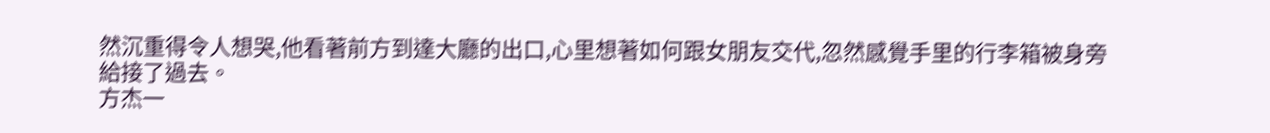然沉重得令人想哭,他看著前方到達大廳的出口,心里想著如何跟女朋友交代,忽然感覺手里的行李箱被身旁給接了過去。
方杰一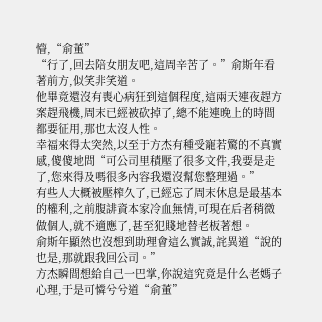懵,“俞董”
“行了,回去陪女朋友吧,這周辛苦了。”俞斯年看著前方,似笑非笑道。
他畢竟還沒有喪心病狂到這個程度,這兩天連夜趕方案趕飛機,周末已經被砍掉了,總不能連晚上的時間都要征用,那也太沒人性。
幸福來得太突然,以至于方杰有種受寵若驚的不真實感,傻傻地問“可公司里積壓了很多文件,我要是走了,您來得及嗎很多內容我還沒幫您整理過。”
有些人大概被壓榨久了,已經忘了周末休息是最基本的權利,之前腹誹資本家冷血無情,可現在后者稍微做個人,就不適應了,甚至犯賤地替老板著想。
俞斯年顯然也沒想到助理會這么實誠,詫異道“說的也是,那就跟我回公司。”
方杰瞬間想給自己一巴掌,你說這究竟是什么老媽子心理,于是可憐兮兮道“俞董”